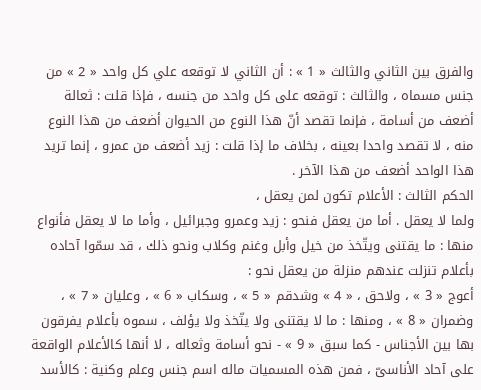والفرق بين الثاني والثالث « 1 » : أن الثاني لا توقعه علي كل واحد « 2 » من جنس مسماه ، والثالث : توقعه على كل واحد من جنسه ، فإذا قلت : ثعالة أضعف من أسامة ، فإنما تقصد أنّ هذا النوع من الحيوان أضعف من هذا النوع منه ، لا تقصد واحدا بعينه ، بخلاف ما إذا قلت : زيد أضعف من عمرو ، إنما تريد هذا الواحد أضعف من هذا الآخر .
الحكم الثالث : الأعلام تكون لمن يعقل ،
ولما لا يعقل . أما من يعقل فنحو : زيد وعمرو وجبرائيل ، وأما ما لا يعقل فأنواع منها : ما يقتنى ويتّخذ من خيل وأبل وغنم وكلاب ونحو ذلك ، قد سمّوا آحاده بأعلام تنزلت عندهم منزلة من يعقل نحو :
أعوج « 3 » ، ولاحق ، « 4 » وشدقم « 5 » ، وسكاب « 6 » ، وعليان « 7 » ، وضمران « 8 » ، ومنها : ما لا يقتنى ولا يتّخذ ولا يؤلف ، سموه بأعلام يفرقون بها بين الأجناس - كما سبق « 9 » - نحو أسامة وثعاله ، لا أنها كالأعلام الواقعة على آحاد الأناسىّ ، فمن هذه المسميات ماله اسم جنس وعلم وكنية : كالأسد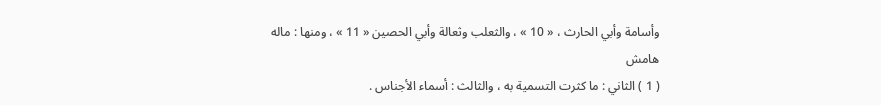وأسامة وأبي الحارث ، « 10 » ، والثعلب وثعالة وأبي الحصين « 11 » ، ومنها : ماله
هامش
( 1 ) الثاني : ما كثرت التسمية به ، والثالث : أسماء الأجناس .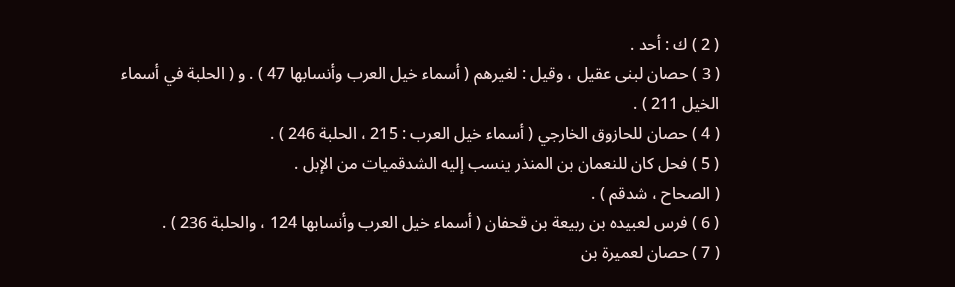( 2 ) ك : أحد .
( 3 ) حصان لبنى عقيل ، وقيل : لغيرهم ( أسماء خيل العرب وأنسابها 47 ) . و ( الحلبة في أسماء الخيل 211 ) .
( 4 ) حصان للحازوق الخارجي ( أسماء خيل العرب : 215 ، الحلبة 246 ) .
( 5 ) فحل كان للنعمان بن المنذر ينسب إليه الشدقميات من الإبل .
( الصحاح ، شدقم ) .
( 6 ) فرس لعبيده بن ربيعة بن قحفان ( أسماء خيل العرب وأنسابها 124 ، والحلبة 236 ) .
( 7 ) حصان لعميرة بن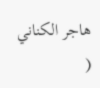هاجر الكناني
(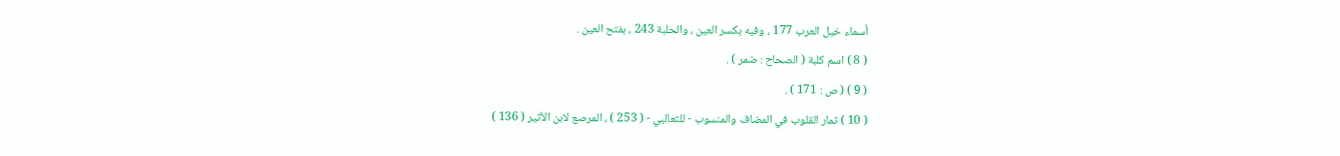أسماء خيل العرب 177 ، وفيه بكسر العين ، والحلبة 243 ، بفتح العين .
( 8 ) اسم كلبة ( الصحاح : ضمر ) .
( 9 ) ( ص : 171 ) .
( 10 ) ثمار القلوب في المضاف والمنسوب - للثعالبي - ( 253 ) ، المرصع لابن الأثير ( 136 )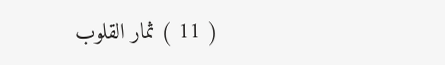( 11 ) ثمار القلوب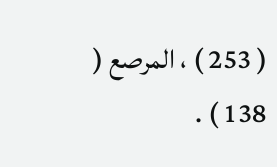( 253 ) ، المرصع ( 138 ) .